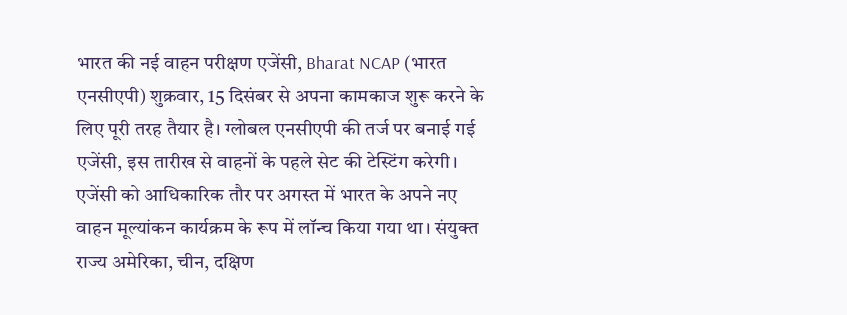भारत की नई वाहन परीक्षण एजेंसी, Bharat NCAP (भारत एनसीएपी) शुक्रवार, 15 दिसंबर से अपना कामकाज शुरू करने के लिए पूरी तरह तैयार है। ग्लोबल एनसीएपी की तर्ज पर बनाई गई एजेंसी, इस तारीख से वाहनों के पहले सेट की टेस्टिंग करेगी। एजेंसी को आधिकारिक तौर पर अगस्त में भारत के अपने नए वाहन मूल्यांकन कार्यक्रम के रूप में लॉन्च किया गया था। संयुक्त राज्य अमेरिका, चीन, दक्षिण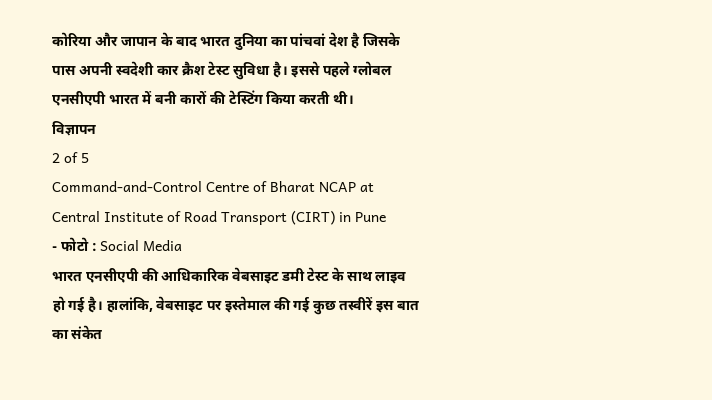कोरिया और जापान के बाद भारत दुनिया का पांचवां देश है जिसके पास अपनी स्वदेशी कार क्रैश टेस्ट सुविधा है। इससे पहले ग्लोबल एनसीएपी भारत में बनी कारों की टेस्टिंग किया करती थी।
विज्ञापन
2 of 5
Command-and-Control Centre of Bharat NCAP at Central Institute of Road Transport (CIRT) in Pune
- फोटो : Social Media
भारत एनसीएपी की आधिकारिक वेबसाइट डमी टेस्ट के साथ लाइव हो गई है। हालांकि, वेबसाइट पर इस्तेमाल की गई कुछ तस्वीरें इस बात का संकेत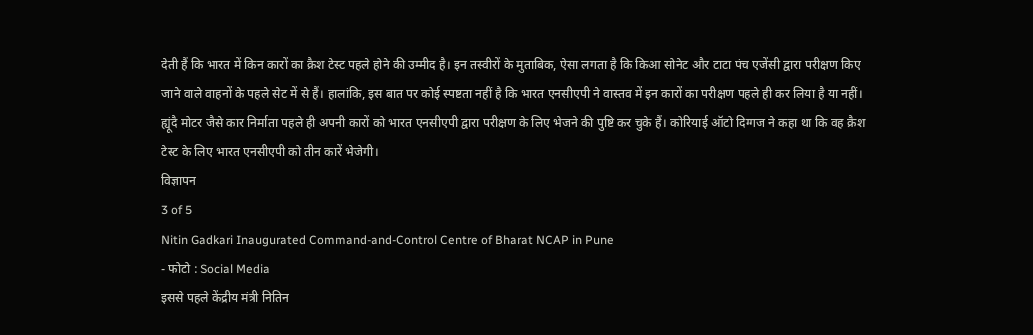देती हैं कि भारत में किन कारों का क्रैश टेस्ट पहले होने की उम्मीद है। इन तस्वीरों के मुताबिक, ऐसा लगता है कि किआ सोनेट और टाटा पंच एजेंसी द्वारा परीक्षण किए जाने वाले वाहनों के पहले सेट में से हैं। हालांकि, इस बात पर कोई स्पष्टता नहीं है कि भारत एनसीएपी ने वास्तव में इन कारों का परीक्षण पहले ही कर लिया है या नहीं।
ह्यूंदै मोटर जैसे कार निर्माता पहले ही अपनी कारों को भारत एनसीएपी द्वारा परीक्षण के लिए भेजने की पुष्टि कर चुके हैं। कोरियाई ऑटो दिग्गज ने कहा था कि वह क्रैश टेस्ट के लिए भारत एनसीएपी को तीन कारें भेजेगी।
विज्ञापन
3 of 5
Nitin Gadkari Inaugurated Command-and-Control Centre of Bharat NCAP in Pune
- फोटो : Social Media
इससे पहले केंद्रीय मंत्री नितिन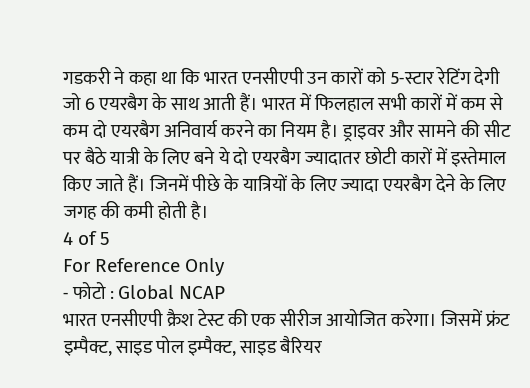गडकरी ने कहा था कि भारत एनसीएपी उन कारों को 5-स्टार रेटिंग देगी जो 6 एयरबैग के साथ आती हैं। भारत में फिलहाल सभी कारों में कम से कम दो एयरबैग अनिवार्य करने का नियम है। ड्राइवर और सामने की सीट पर बैठे यात्री के लिए बने ये दो एयरबैग ज्यादातर छोटी कारों में इस्तेमाल किए जाते हैं। जिनमें पीछे के यात्रियों के लिए ज्यादा एयरबैग देने के लिए जगह की कमी होती है।
4 of 5
For Reference Only
- फोटो : Global NCAP
भारत एनसीएपी क्रैश टेस्ट की एक सीरीज आयोजित करेगा। जिसमें फ्रंट इम्पैक्ट, साइड पोल इम्पैक्ट, साइड बैरियर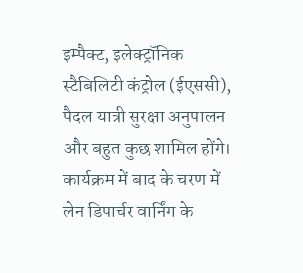इम्पैक्ट, इलेक्ट्रॉनिक स्टैबिलिटी कंट्रोल (ईएससी), पैदल यात्री सुरक्षा अनुपालन और बहुत कुछ शामिल होंगे। कार्यक्रम में बाद के चरण में लेन डिपार्चर वार्निंग के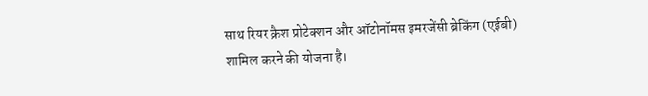साथ रियर क्रैश प्रोटेक्शन और ऑटोनॉमस इमरजेंसी ब्रेकिंग (एईबी) शामिल करने की योजना है।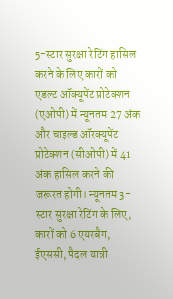5-स्टार सुरक्षा रेटिंग हासिल करने के लिए कारों को एडल्ट ऑक्यूपेंट प्रोटेक्शन (एओपी) में न्यूनतम 27 अंक और चाइल्ड ऑरक्यूपेंट प्रोटेक्शन (सीओपी) में 41 अंक हासिल करने की जरूरत होगी। न्यूनतम 3-स्टार सुरक्षा रेटिंग के लिए, कारों को 6 एयरबैग, ईएससी, पैदल यात्री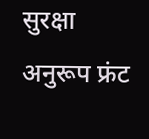सुरक्षा अनुरूप फ्रंट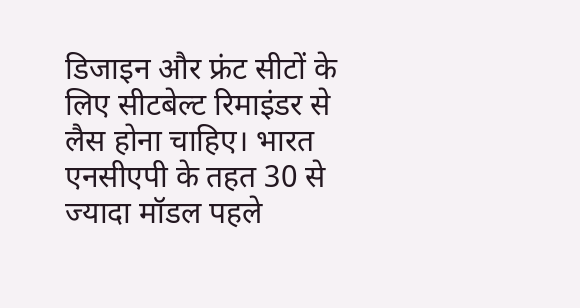डिजाइन और फ्रंट सीटों के लिए सीटबेल्ट रिमाइंडर से लैस होना चाहिए। भारत एनसीएपी के तहत 30 से ज्यादा मॉडल पहले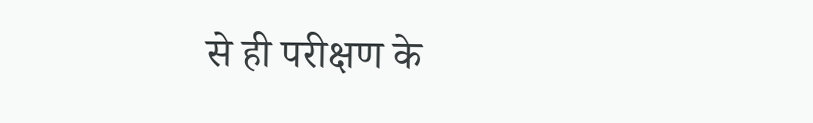से ही परीक्षण के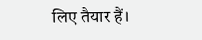लिए तैयार हैं।